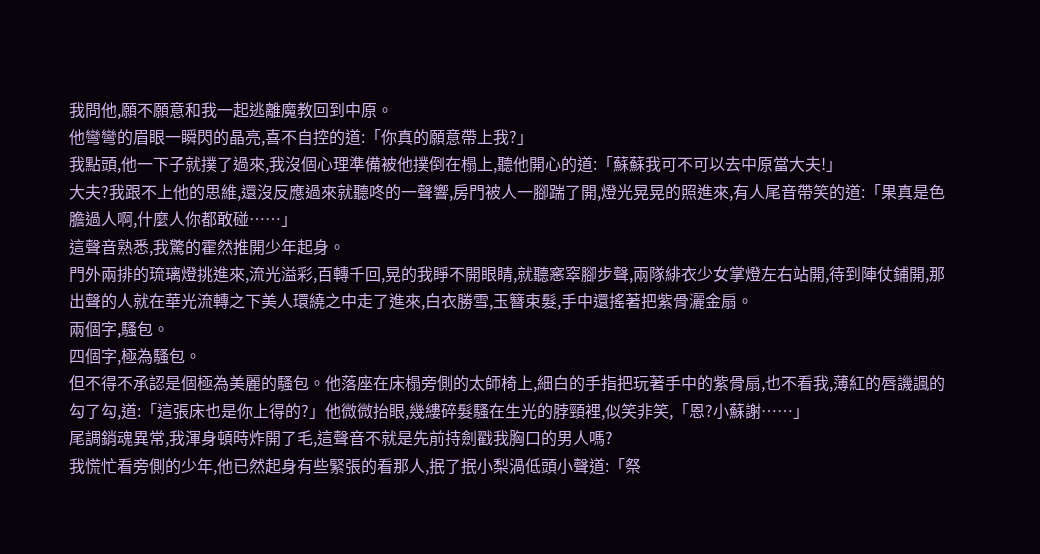我問他,願不願意和我一起逃離魔教回到中原。
他彎彎的眉眼一瞬閃的晶亮,喜不自控的道:「你真的願意帶上我?」
我點頭,他一下子就撲了過來,我沒個心理準備被他撲倒在榻上,聽他開心的道:「蘇蘇我可不可以去中原當大夫!」
大夫?我跟不上他的思維,還沒反應過來就聽咚的一聲響,房門被人一腳踹了開,燈光晃晃的照進來,有人尾音帶笑的道:「果真是色膽過人啊,什麼人你都敢碰……」
這聲音熟悉,我驚的霍然推開少年起身。
門外兩排的琉璃燈挑進來,流光溢彩,百轉千回,晃的我睜不開眼睛,就聽窸窣腳步聲,兩隊緋衣少女掌燈左右站開,待到陣仗鋪開,那出聲的人就在華光流轉之下美人環繞之中走了進來,白衣勝雪,玉簪束髮,手中還搖著把紫骨灑金扇。
兩個字,騷包。
四個字,極為騷包。
但不得不承認是個極為美麗的騷包。他落座在床榻旁側的太師椅上,細白的手指把玩著手中的紫骨扇,也不看我,薄紅的唇譏諷的勾了勾,道:「這張床也是你上得的?」他微微抬眼,幾縷碎髮騷在生光的脖頸裡,似笑非笑,「恩?小蘇謝……」
尾調銷魂異常,我渾身頓時炸開了毛,這聲音不就是先前持劍戳我胸口的男人嗎?
我慌忙看旁側的少年,他已然起身有些緊張的看那人,抿了抿小梨渦低頭小聲道:「祭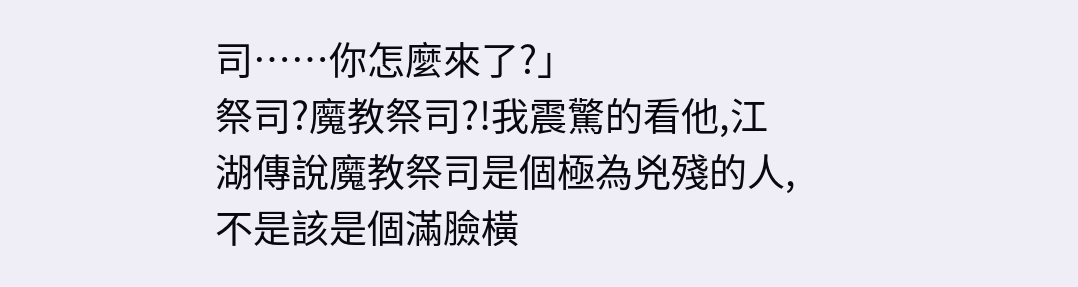司……你怎麼來了?」
祭司?魔教祭司?!我震驚的看他,江湖傳說魔教祭司是個極為兇殘的人,不是該是個滿臉橫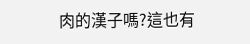肉的漢子嗎?這也有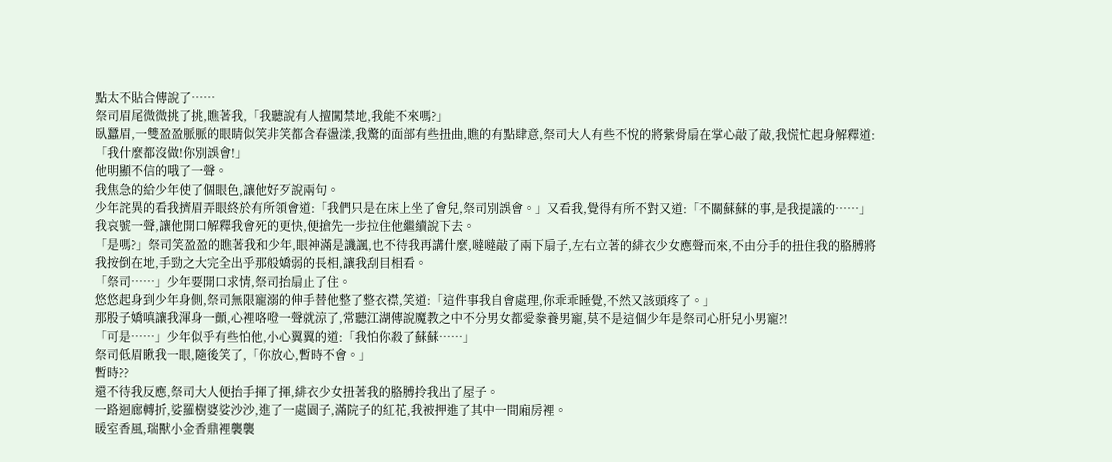點太不貼合傳說了……
祭司眉尾微微挑了挑,瞧著我,「我聽說有人擅闖禁地,我能不來嗎?」
臥蠶眉,一雙盈盈脈脈的眼睛似笑非笑都含春盪漾,我驚的面部有些扭曲,瞧的有點肆意,祭司大人有些不悅的將紫骨扇在掌心敲了敲,我慌忙起身解釋道:「我什麼都沒做!你別誤會!」
他明顯不信的哦了一聲。
我焦急的給少年使了個眼色,讓他好歹說兩句。
少年詫異的看我擠眉弄眼終於有所領會道:「我們只是在床上坐了會兒,祭司別誤會。」又看我,覺得有所不對又道:「不關蘇蘇的事,是我提議的……」
我哀號一聲,讓他開口解釋我會死的更快,便搶先一步拉住他繼續說下去。
「是嗎?」祭司笑盈盈的瞧著我和少年,眼神滿是譏諷,也不待我再講什麼,噠噠敲了兩下扇子,左右立著的緋衣少女應聲而來,不由分手的扭住我的胳膊將我按倒在地,手勁之大完全出乎那般嬌弱的長相,讓我刮目相看。
「祭司……」少年要開口求情,祭司抬扇止了住。
悠悠起身到少年身側,祭司無限寵溺的伸手替他整了整衣襟,笑道:「這件事我自會處理,你乖乖睡覺,不然又該頭疼了。」
那股子嬌嗔讓我渾身一顫,心裡咯噔一聲就涼了,常聽江湖傳說魔教之中不分男女都愛豢養男寵,莫不是這個少年是祭司心肝兒小男寵?!
「可是……」少年似乎有些怕他,小心翼翼的道:「我怕你殺了蘇蘇……」
祭司低眉瞅我一眼,隨後笑了,「你放心,暫時不會。」
暫時??
還不待我反應,祭司大人便抬手揮了揮,緋衣少女扭著我的胳膊拎我出了屋子。
一路迴廊轉折,娑羅樹婆娑沙沙,進了一處園子,滿院子的紅花,我被押進了其中一間廂房裡。
暖室香風,瑞獸小金香鼎裡襲襲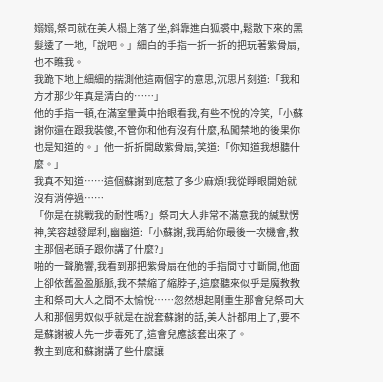嫋嫋,祭司就在美人榻上落了坐,斜靠進白狐裘中,鬆散下來的黑髮逶了一地,「說吧。」細白的手指一折一折的把玩著紫骨扇,也不瞧我。
我跪下地上細細的揣測他這兩個字的意思,沉思片刻道:「我和方才那少年真是清白的……」
他的手指一頓,在滿室暈黃中抬眼看我,有些不悅的冷笑,「小蘇謝你還在跟我裝傻,不管你和他有沒有什麼,私闖禁地的後果你也是知道的。」他一折折開啟紫骨扇,笑道:「你知道我想聽什麼。」
我真不知道……這個蘇謝到底惹了多少麻煩!我從睜眼開始就沒有消停過……
「你是在挑戰我的耐性嗎?」祭司大人非常不滿意我的緘默愣神,笑容越發犀利,幽幽道:「小蘇謝,我再給你最後一次機會,教主那個老頭子跟你講了什麼?」
啪的一聲脆響,我看到那把紫骨扇在他的手指間寸寸斷開,他面上卻依舊盈盈脈脈,我不禁縮了縮脖子,這麼聽來似乎是魔教教主和祭司大人之間不太愉悅……忽然想起剛重生那會兒祭司大人和那個男奴似乎就是在說套蘇謝的話,美人計都用上了,要不是蘇謝被人先一步毒死了,這會兒應該套出來了。
教主到底和蘇謝講了些什麼讓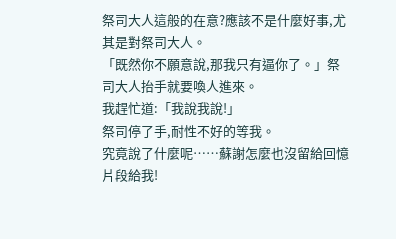祭司大人這般的在意?應該不是什麼好事,尤其是對祭司大人。
「既然你不願意說,那我只有逼你了。」祭司大人抬手就要喚人進來。
我趕忙道:「我說我說!」
祭司停了手,耐性不好的等我。
究竟說了什麼呢……蘇謝怎麼也沒留給回憶片段給我!